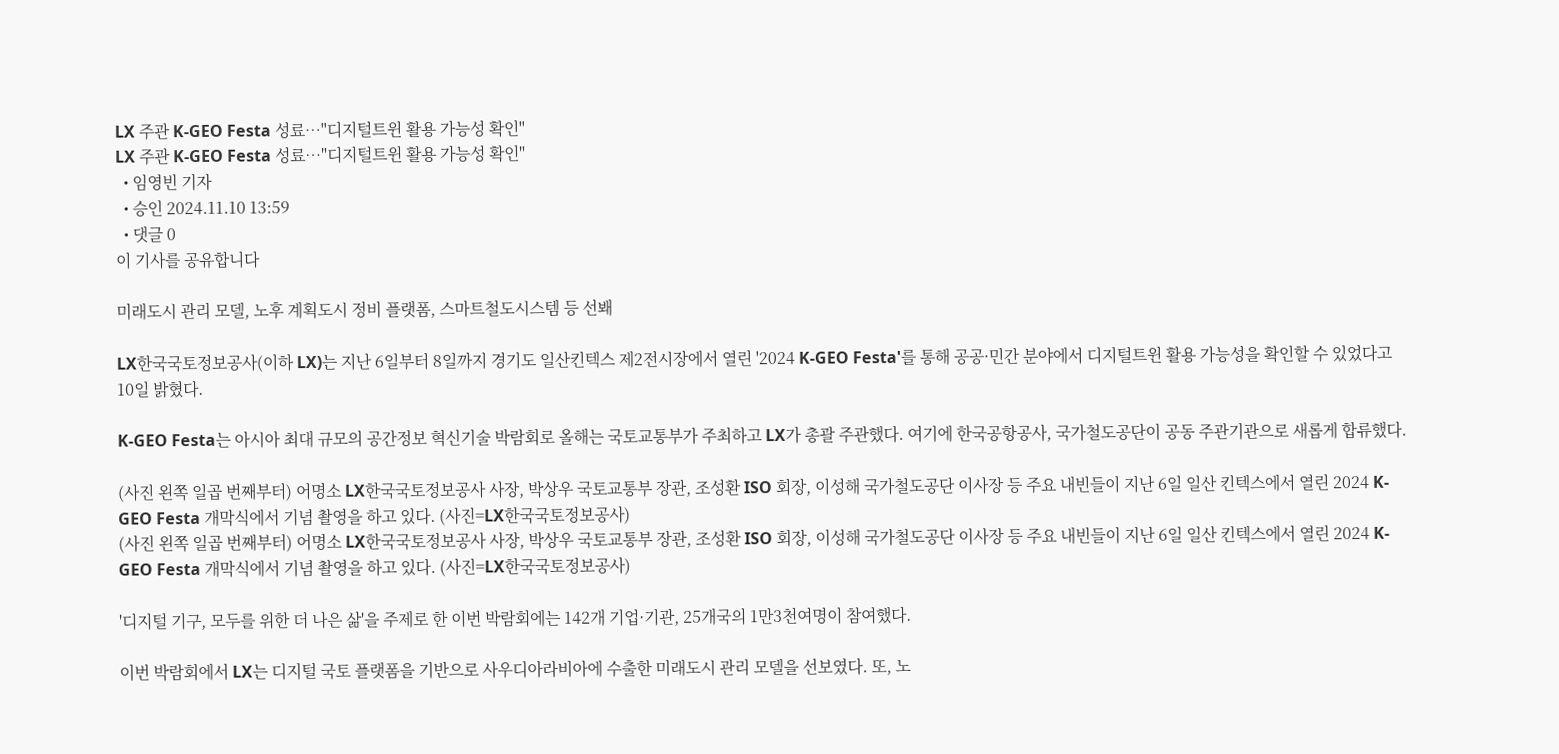LX 주관 K-GEO Festa 성료…"디지털트윈 활용 가능성 확인"
LX 주관 K-GEO Festa 성료…"디지털트윈 활용 가능성 확인"
  • 임영빈 기자
  • 승인 2024.11.10 13:59
  • 댓글 0
이 기사를 공유합니다

미래도시 관리 모델, 노후 계획도시 정비 플랫폼, 스마트철도시스템 등 선봬

LX한국국토정보공사(이하 LX)는 지난 6일부터 8일까지 경기도 일산킨텍스 제2전시장에서 열린 '2024 K-GEO Festa'를 통해 공공·민간 분야에서 디지털트윈 활용 가능성을 확인할 수 있었다고 10일 밝혔다.

K-GEO Festa는 아시아 최대 규모의 공간정보 혁신기술 박람회로 올해는 국토교통부가 주최하고 LX가 총괄 주관했다. 여기에 한국공항공사, 국가철도공단이 공동 주관기관으로 새롭게 합류했다.

(사진 왼쪽 일곱 번째부터) 어명소 LX한국국토정보공사 사장, 박상우 국토교통부 장관, 조성환 ISO 회장, 이성해 국가철도공단 이사장 등 주요 내빈들이 지난 6일 일산 킨텍스에서 열린 2024 K-GEO Festa 개막식에서 기념 촬영을 하고 있다. (사진=LX한국국토정보공사)
(사진 왼쪽 일곱 번째부터) 어명소 LX한국국토정보공사 사장, 박상우 국토교통부 장관, 조성환 ISO 회장, 이성해 국가철도공단 이사장 등 주요 내빈들이 지난 6일 일산 킨텍스에서 열린 2024 K-GEO Festa 개막식에서 기념 촬영을 하고 있다. (사진=LX한국국토정보공사)

'디지털 기구, 모두를 위한 더 나은 삶'을 주제로 한 이번 박람회에는 142개 기업·기관, 25개국의 1만3천여명이 참여했다.

이번 박람회에서 LX는 디지털 국토 플랫폼을 기반으로 사우디아라비아에 수출한 미래도시 관리 모델을 선보였다. 또, 노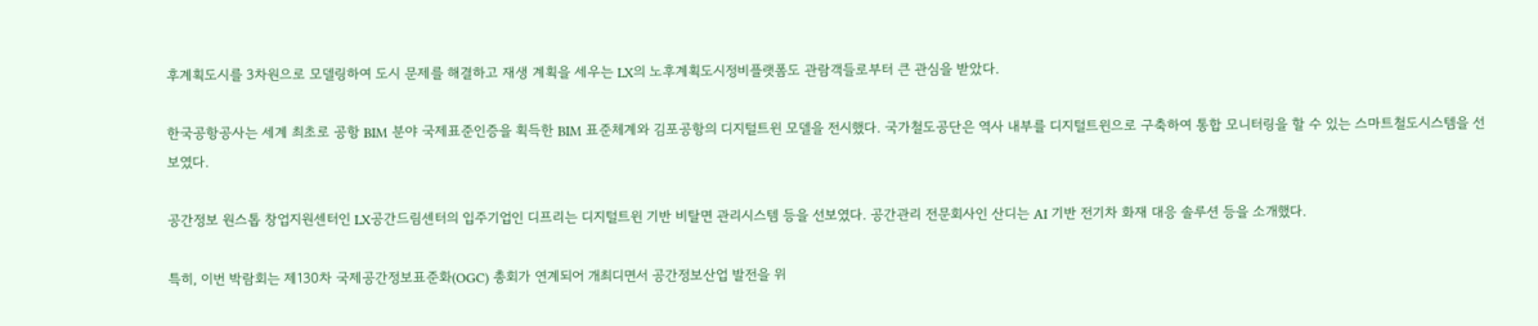후계획도시를 3차원으로 모델링하여 도시 문제를 해결하고 재생 계획을 세우는 LX의 노후계획도시정비플랫폼도 관람객들로부터 큰 관심을 받았다.

한국공항공사는 세계 최초로 공항 BIM 분야 국제표준인증을 획득한 BIM 표준체계와 김포공항의 디지털트윈 모델을 전시했다. 국가철도공단은 역사 내부를 디지털트윈으로 구축하여 통합 모니터링을 할 수 있는 스마트철도시스템을 선보였다.

공간정보 원스톱 창업지원센터인 LX공간드림센터의 입주기업인 디프리는 디지털트윈 기반 비탈면 관리시스템 등을 선보였다. 공간관리 전문회사인 산디는 AI 기반 전기차 화재 대응 솔루션 등을 소개했다.

특히, 이번 박람회는 제130차 국제공간정보표준화(OGC) 총회가 연계되어 개최디면서 공간정보산업 발전을 위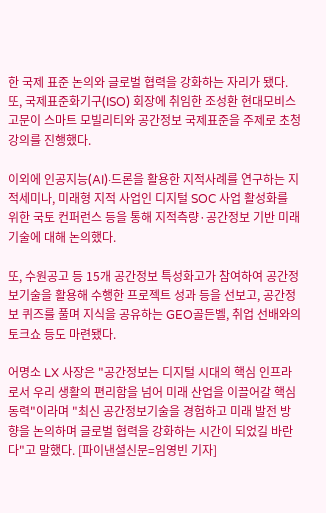한 국제 표준 논의와 글로벌 협력을 강화하는 자리가 됐다. 또, 국제표준화기구(ISO) 회장에 취임한 조성환 현대모비스 고문이 스마트 모빌리티와 공간정보 국제표준을 주제로 초청 강의를 진행했다.

이외에 인공지능(AI)·드론을 활용한 지적사례를 연구하는 지적세미나, 미래형 지적 사업인 디지털 SOC 사업 활성화를 위한 국토 컨퍼런스 등을 통해 지적측량·공간정보 기반 미래 기술에 대해 논의했다.

또, 수원공고 등 15개 공간정보 특성화고가 참여하여 공간정보기술을 활용해 수행한 프로젝트 성과 등을 선보고, 공간정보 퀴즈를 풀며 지식을 공유하는 GEO골든벨, 취업 선배와의 토크쇼 등도 마련됐다.

어명소 LX 사장은 "공간정보는 디지털 시대의 핵심 인프라로서 우리 생활의 편리함을 넘어 미래 산업을 이끌어갈 핵심 동력"이라며 "최신 공간정보기술을 경험하고 미래 발전 방향을 논의하며 글로벌 협력을 강화하는 시간이 되었길 바란다"고 말했다. [파이낸셜신문=임영빈 기자]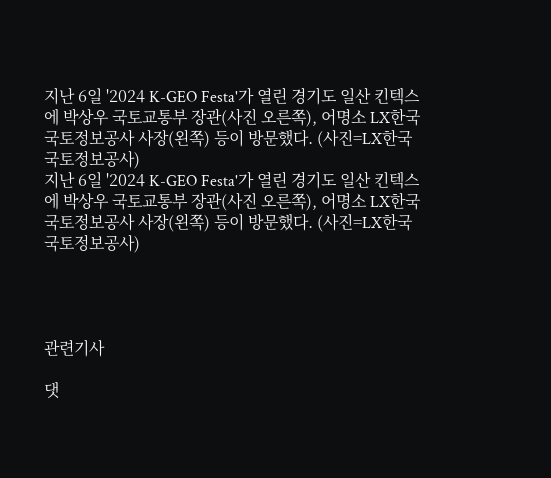지난 6일 '2024 K-GEO Festa'가 열린 경기도 일산 킨텍스에 박상우 국토교통부 장관(사진 오른쪽), 어명소 LX한국국토정보공사 사장(왼쪽) 등이 방문했다. (사진=LX한국국토정보공사)
지난 6일 '2024 K-GEO Festa'가 열린 경기도 일산 킨텍스에 박상우 국토교통부 장관(사진 오른쪽), 어명소 LX한국국토정보공사 사장(왼쪽) 등이 방문했다. (사진=LX한국국토정보공사)




관련기사

댓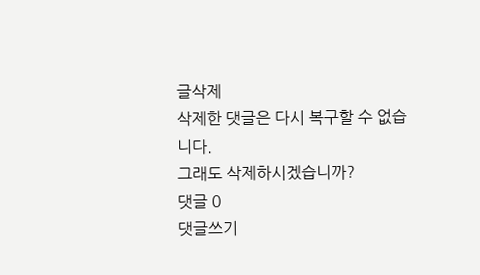글삭제
삭제한 댓글은 다시 복구할 수 없습니다.
그래도 삭제하시겠습니까?
댓글 0
댓글쓰기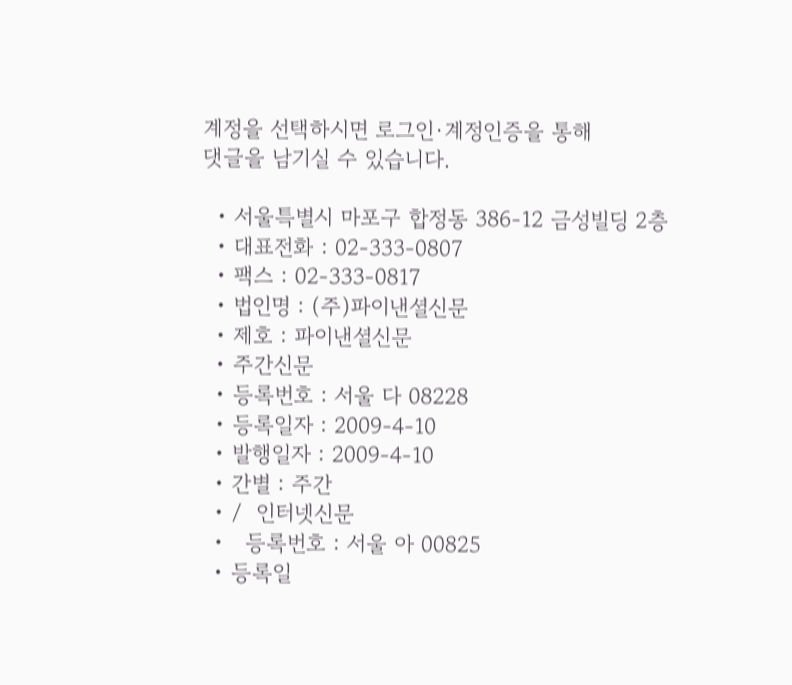계정을 선택하시면 로그인·계정인증을 통해
댓글을 남기실 수 있습니다.

  • 서울특별시 마포구 합정동 386-12 금성빌딩 2층
  • 대표전화 : 02-333-0807
  • 팩스 : 02-333-0817
  • 법인명 : (주)파이낸셜신문
  • 제호 : 파이낸셜신문
  • 주간신문
  • 등록번호 : 서울 다 08228
  • 등록일자 : 2009-4-10
  • 발행일자 : 2009-4-10
  • 간별 : 주간
  • /  인터넷신문
  •   등록번호 : 서울 아 00825
  • 등록일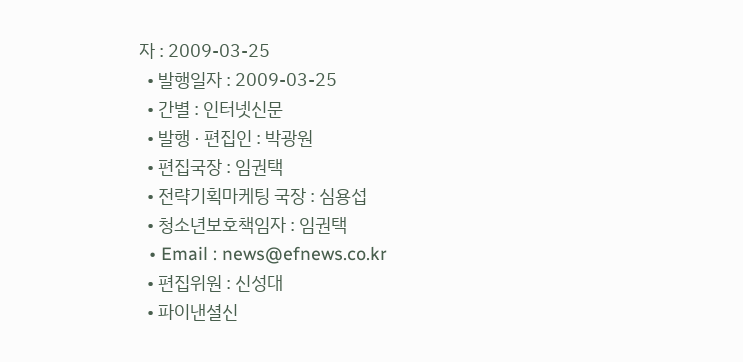자 : 2009-03-25
  • 발행일자 : 2009-03-25
  • 간별 : 인터넷신문
  • 발행 · 편집인 : 박광원
  • 편집국장 : 임권택
  • 전략기획마케팅 국장 : 심용섭
  • 청소년보호책임자 : 임권택
  • Email : news@efnews.co.kr
  • 편집위원 : 신성대
  • 파이낸셜신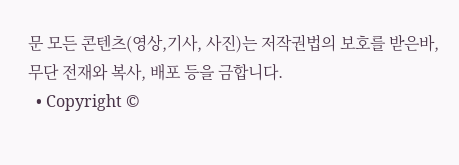문 모든 콘텐츠(영상,기사, 사진)는 저작권법의 보호를 받은바, 무단 전재와 복사, 배포 등을 금합니다.
  • Copyright ©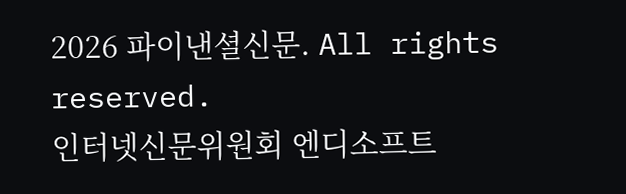2026 파이낸셜신문. All rights reserved.
인터넷신문위원회 엔디소프트